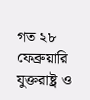গত ২৮ ফেব্রুয়ারি যুক্তরাষ্ট্র ও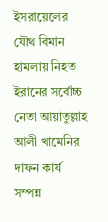ইসরায়েলের যৌথ বিমান হামলায় নিহত ইরানের সর্বোচ্চ নেতা আয়াতুল্লাহ আলী খামেনির দাফন কার্য সম্পন্ন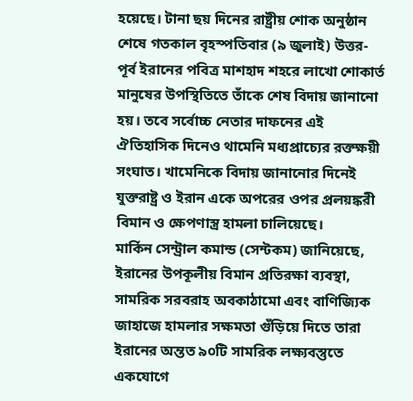হয়েছে। টানা ছয় দিনের রাষ্ট্রীয় শোক অনুষ্ঠান শেষে গতকাল বৃহস্পতিবার (৯ জুলাই) উত্তর-পূর্ব ইরানের পবিত্র মাশহাদ শহরে লাখো শোকার্ত মানুষের উপস্থিতিতে তাঁকে শেষ বিদায় জানানো হয়। তবে সর্বোচ্চ নেতার দাফনের এই ঐতিহাসিক দিনেও থামেনি মধ্যপ্রাচ্যের রক্তক্ষয়ী সংঘাত। খামেনিকে বিদায় জানানোর দিনেই যুক্তরাষ্ট্র ও ইরান একে অপরের ওপর প্রলয়ঙ্করী বিমান ও ক্ষেপণাস্ত্র হামলা চালিয়েছে।
মার্কিন সেন্ট্রাল কমান্ড (সেন্টকম) জানিয়েছে, ইরানের উপকূলীয় বিমান প্রতিরক্ষা ব্যবস্থা, সামরিক সরবরাহ অবকাঠামো এবং বাণিজ্যিক জাহাজে হামলার সক্ষমতা গুঁড়িয়ে দিতে তারা ইরানের অন্তত ৯০টি সামরিক লক্ষ্যবস্তুতে একযোগে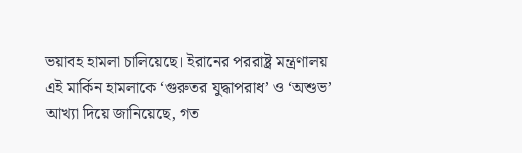ভয়াবহ হামলা চালিয়েছে। ইরানের পররাষ্ট্র মন্ত্রণালয় এই মার্কিন হামলাকে ‘গুরুতর যুদ্ধাপরাধ’ ও ‘অশুভ’ আখ্যা দিয়ে জানিয়েছে, গত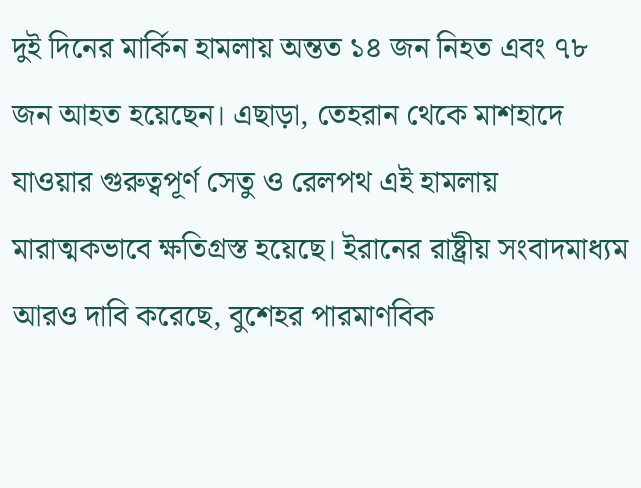দুই দিনের মার্কিন হামলায় অন্তত ১৪ জন নিহত এবং ৭৮ জন আহত হয়েছেন। এছাড়া, তেহরান থেকে মাশহাদে যাওয়ার গুরুত্বপূর্ণ সেতু ও রেলপথ এই হামলায় মারাত্মকভাবে ক্ষতিগ্রস্ত হয়েছে। ইরানের রাষ্ট্রীয় সংবাদমাধ্যম আরও দাবি করেছে, বুশেহর পারমাণবিক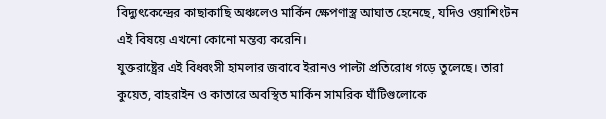বিদ্যুৎকেন্দ্রের কাছাকাছি অঞ্চলেও মার্কিন ক্ষেপণাস্ত্র আঘাত হেনেছে, যদিও ওয়াশিংটন এই বিষয়ে এখনো কোনো মন্তব্য করেনি।
যুক্তরাষ্ট্রের এই বিধ্বংসী হামলার জবাবে ইরানও পাল্টা প্রতিরোধ গড়ে তুলেছে। তারা কুয়েত, বাহরাইন ও কাতারে অবস্থিত মার্কিন সামরিক ঘাঁটিগুলোকে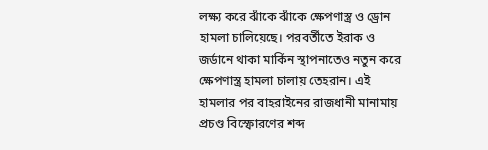লক্ষ্য করে ঝাঁকে ঝাঁকে ক্ষেপণাস্ত্র ও ড্রোন হামলা চালিয়েছে। পরবর্তীতে ইরাক ও জর্ডানে থাকা মার্কিন স্থাপনাতেও নতুন করে ক্ষেপণাস্ত্র হামলা চালায় তেহরান। এই হামলার পর বাহরাইনের রাজধানী মানামায় প্রচণ্ড বিস্ফোরণের শব্দ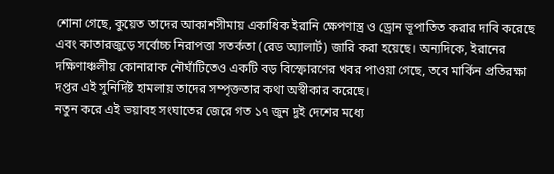শোনা গেছে, কুয়েত তাদের আকাশসীমায় একাধিক ইরানি ক্ষেপণাস্ত্র ও ড্রোন ভূপাতিত করার দাবি করেছে এবং কাতারজুড়ে সর্বোচ্চ নিরাপত্তা সতর্কতা (রেড অ্যালার্ট) জারি করা হয়েছে। অন্যদিকে, ইরানের দক্ষিণাঞ্চলীয় কোনারাক নৌঘাঁটিতেও একটি বড় বিস্ফোরণের খবর পাওয়া গেছে, তবে মার্কিন প্রতিরক্ষা দপ্তর এই সুনির্দিষ্ট হামলায় তাদের সম্পৃক্ততার কথা অস্বীকার করেছে।
নতুন করে এই ভয়াবহ সংঘাতের জেরে গত ১৭ জুন দুই দেশের মধ্যে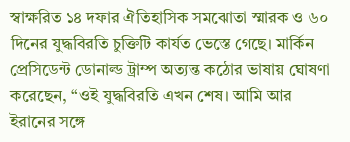স্বাক্ষরিত ১৪ দফার ঐতিহাসিক সমঝোতা স্মারক ও ৬০ দিনের যুদ্ধবিরতি চুক্তিটি কার্যত ভেস্তে গেছে। মার্কিন প্রেসিডেন্ট ডোনাল্ড ট্রাম্প অত্যন্ত কঠোর ভাষায় ঘোষণা করেছেন, “ওই যুদ্ধবিরতি এখন শেষ। আমি আর ইরানের সঙ্গে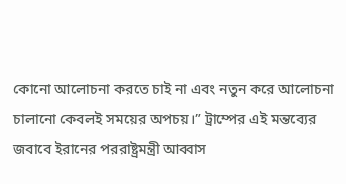কোনো আলোচনা করতে চাই না এবং নতুন করে আলোচনা চালানো কেবলই সময়ের অপচয়।” ট্রাম্পের এই মন্তব্যের জবাবে ইরানের পররাষ্ট্রমন্ত্রী আব্বাস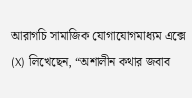আরাগচি সামাজিক যোগাযোগমাধ্যম এক্সে (X) লিখেছেন, “অশালীন কথার জবাব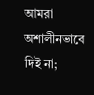আমরা অশালীনভাবে দিই না;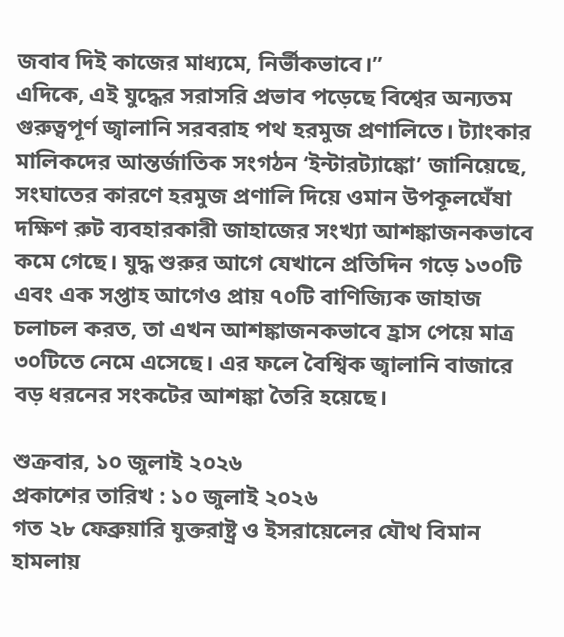জবাব দিই কাজের মাধ্যমে, নির্ভীকভাবে।”
এদিকে, এই যুদ্ধের সরাসরি প্রভাব পড়েছে বিশ্বের অন্যতম গুরুত্বপূর্ণ জ্বালানি সরবরাহ পথ হরমুজ প্রণালিতে। ট্যাংকার মালিকদের আন্তর্জাতিক সংগঠন ‘ইন্টারট্যাঙ্কো’ জানিয়েছে, সংঘাতের কারণে হরমুজ প্রণালি দিয়ে ওমান উপকূলঘেঁষা দক্ষিণ রুট ব্যবহারকারী জাহাজের সংখ্যা আশঙ্কাজনকভাবে কমে গেছে। যুদ্ধ শুরুর আগে যেখানে প্রতিদিন গড়ে ১৩০টি এবং এক সপ্তাহ আগেও প্রায় ৭০টি বাণিজ্যিক জাহাজ চলাচল করত, তা এখন আশঙ্কাজনকভাবে হ্রাস পেয়ে মাত্র ৩০টিতে নেমে এসেছে। এর ফলে বৈশ্বিক জ্বালানি বাজারে বড় ধরনের সংকটের আশঙ্কা তৈরি হয়েছে।

শুক্রবার, ১০ জুলাই ২০২৬
প্রকাশের তারিখ : ১০ জুলাই ২০২৬
গত ২৮ ফেব্রুয়ারি যুক্তরাষ্ট্র ও ইসরায়েলের যৌথ বিমান হামলায়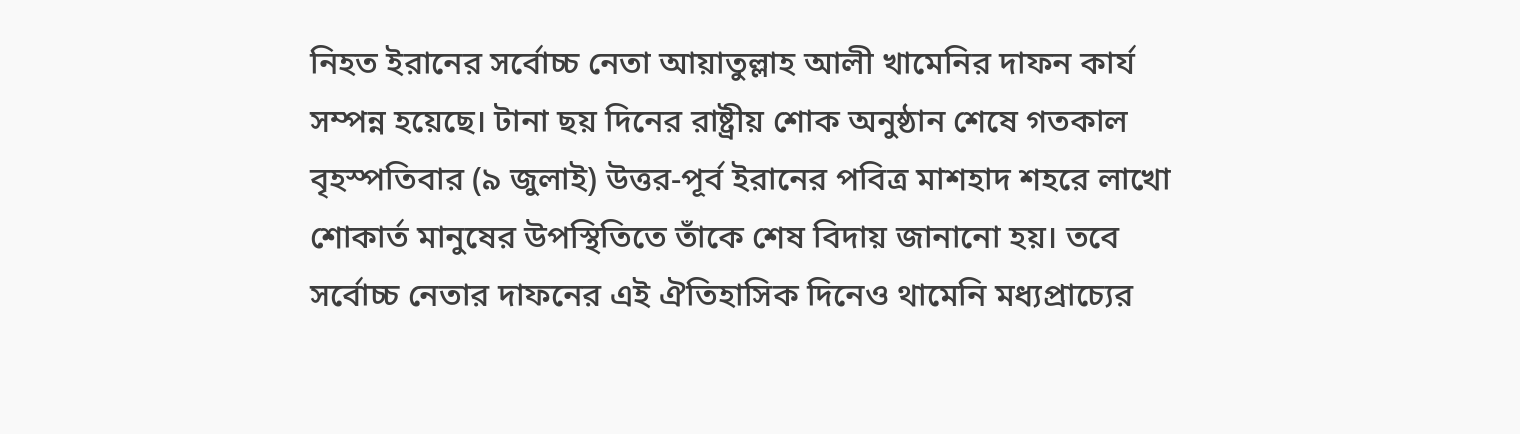নিহত ইরানের সর্বোচ্চ নেতা আয়াতুল্লাহ আলী খামেনির দাফন কার্য সম্পন্ন হয়েছে। টানা ছয় দিনের রাষ্ট্রীয় শোক অনুষ্ঠান শেষে গতকাল বৃহস্পতিবার (৯ জুলাই) উত্তর-পূর্ব ইরানের পবিত্র মাশহাদ শহরে লাখো শোকার্ত মানুষের উপস্থিতিতে তাঁকে শেষ বিদায় জানানো হয়। তবে সর্বোচ্চ নেতার দাফনের এই ঐতিহাসিক দিনেও থামেনি মধ্যপ্রাচ্যের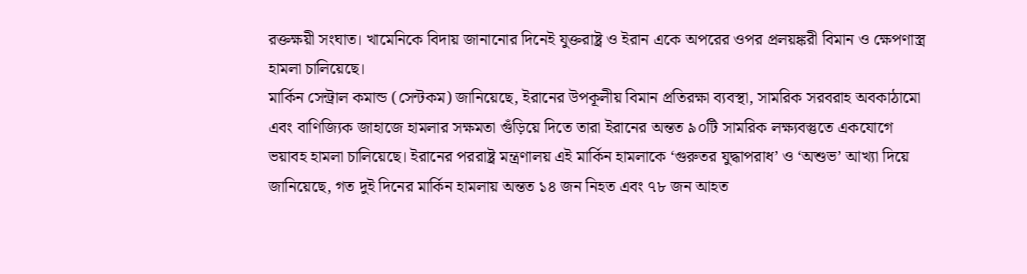রক্তক্ষয়ী সংঘাত। খামেনিকে বিদায় জানানোর দিনেই যুক্তরাষ্ট্র ও ইরান একে অপরের ওপর প্রলয়ঙ্করী বিমান ও ক্ষেপণাস্ত্র হামলা চালিয়েছে।
মার্কিন সেন্ট্রাল কমান্ড (সেন্টকম) জানিয়েছে, ইরানের উপকূলীয় বিমান প্রতিরক্ষা ব্যবস্থা, সামরিক সরবরাহ অবকাঠামো এবং বাণিজ্যিক জাহাজে হামলার সক্ষমতা গুঁড়িয়ে দিতে তারা ইরানের অন্তত ৯০টি সামরিক লক্ষ্যবস্তুতে একযোগে ভয়াবহ হামলা চালিয়েছে। ইরানের পররাষ্ট্র মন্ত্রণালয় এই মার্কিন হামলাকে ‘গুরুতর যুদ্ধাপরাধ’ ও ‘অশুভ’ আখ্যা দিয়ে জানিয়েছে, গত দুই দিনের মার্কিন হামলায় অন্তত ১৪ জন নিহত এবং ৭৮ জন আহত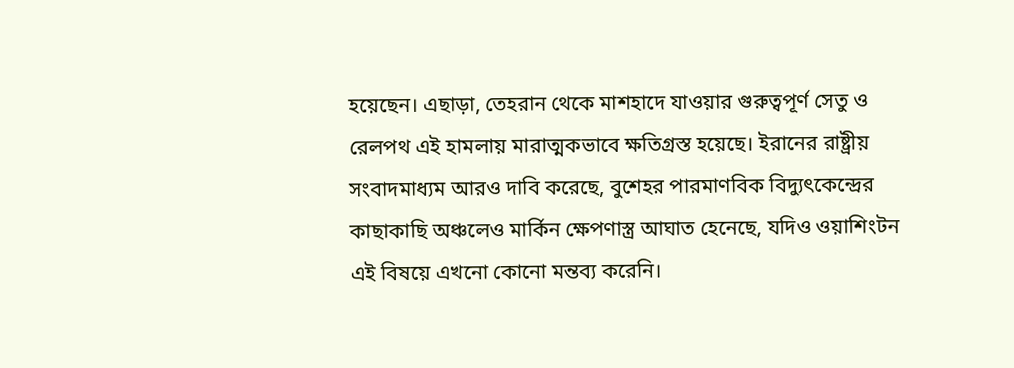হয়েছেন। এছাড়া, তেহরান থেকে মাশহাদে যাওয়ার গুরুত্বপূর্ণ সেতু ও রেলপথ এই হামলায় মারাত্মকভাবে ক্ষতিগ্রস্ত হয়েছে। ইরানের রাষ্ট্রীয় সংবাদমাধ্যম আরও দাবি করেছে, বুশেহর পারমাণবিক বিদ্যুৎকেন্দ্রের কাছাকাছি অঞ্চলেও মার্কিন ক্ষেপণাস্ত্র আঘাত হেনেছে, যদিও ওয়াশিংটন এই বিষয়ে এখনো কোনো মন্তব্য করেনি।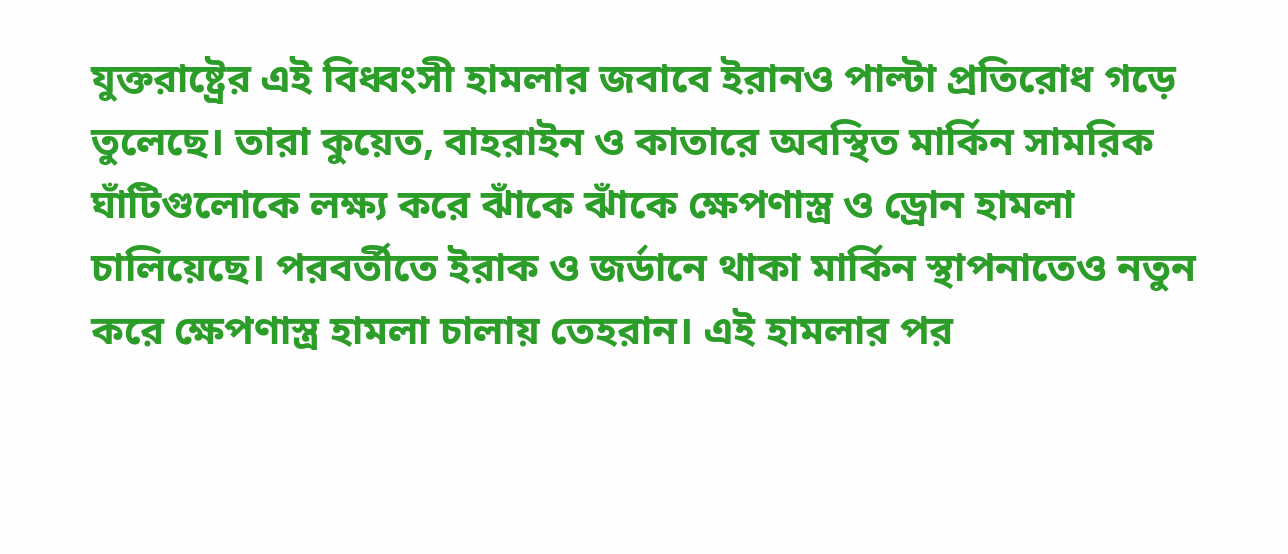যুক্তরাষ্ট্রের এই বিধ্বংসী হামলার জবাবে ইরানও পাল্টা প্রতিরোধ গড়ে তুলেছে। তারা কুয়েত, বাহরাইন ও কাতারে অবস্থিত মার্কিন সামরিক ঘাঁটিগুলোকে লক্ষ্য করে ঝাঁকে ঝাঁকে ক্ষেপণাস্ত্র ও ড্রোন হামলা চালিয়েছে। পরবর্তীতে ইরাক ও জর্ডানে থাকা মার্কিন স্থাপনাতেও নতুন করে ক্ষেপণাস্ত্র হামলা চালায় তেহরান। এই হামলার পর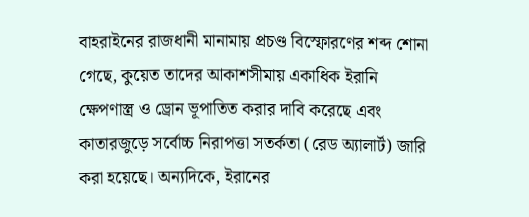বাহরাইনের রাজধানী মানামায় প্রচণ্ড বিস্ফোরণের শব্দ শোনা গেছে, কুয়েত তাদের আকাশসীমায় একাধিক ইরানি ক্ষেপণাস্ত্র ও ড্রোন ভূপাতিত করার দাবি করেছে এবং কাতারজুড়ে সর্বোচ্চ নিরাপত্তা সতর্কতা (রেড অ্যালার্ট) জারি করা হয়েছে। অন্যদিকে, ইরানের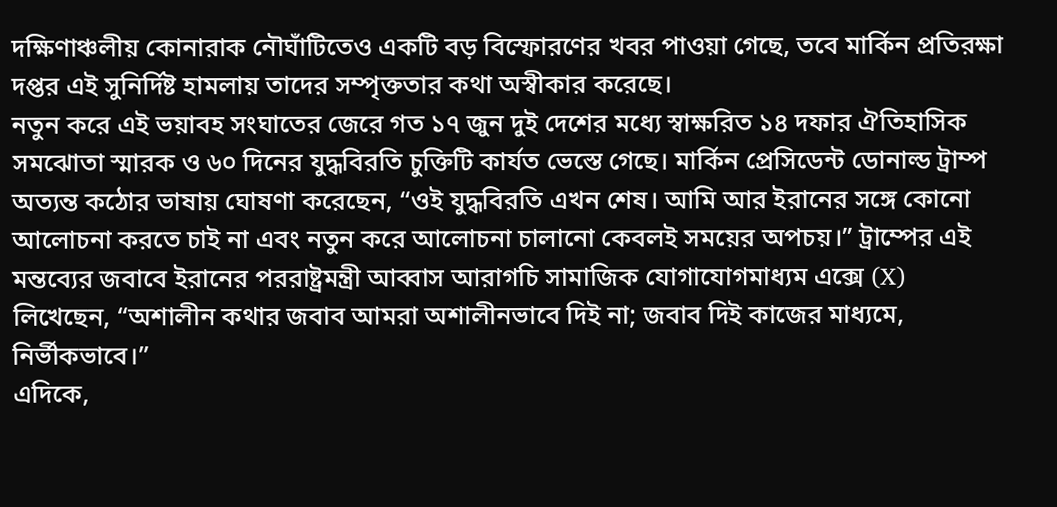দক্ষিণাঞ্চলীয় কোনারাক নৌঘাঁটিতেও একটি বড় বিস্ফোরণের খবর পাওয়া গেছে, তবে মার্কিন প্রতিরক্ষা দপ্তর এই সুনির্দিষ্ট হামলায় তাদের সম্পৃক্ততার কথা অস্বীকার করেছে।
নতুন করে এই ভয়াবহ সংঘাতের জেরে গত ১৭ জুন দুই দেশের মধ্যে স্বাক্ষরিত ১৪ দফার ঐতিহাসিক সমঝোতা স্মারক ও ৬০ দিনের যুদ্ধবিরতি চুক্তিটি কার্যত ভেস্তে গেছে। মার্কিন প্রেসিডেন্ট ডোনাল্ড ট্রাম্প অত্যন্ত কঠোর ভাষায় ঘোষণা করেছেন, “ওই যুদ্ধবিরতি এখন শেষ। আমি আর ইরানের সঙ্গে কোনো আলোচনা করতে চাই না এবং নতুন করে আলোচনা চালানো কেবলই সময়ের অপচয়।” ট্রাম্পের এই মন্তব্যের জবাবে ইরানের পররাষ্ট্রমন্ত্রী আব্বাস আরাগচি সামাজিক যোগাযোগমাধ্যম এক্সে (X) লিখেছেন, “অশালীন কথার জবাব আমরা অশালীনভাবে দিই না; জবাব দিই কাজের মাধ্যমে, নির্ভীকভাবে।”
এদিকে,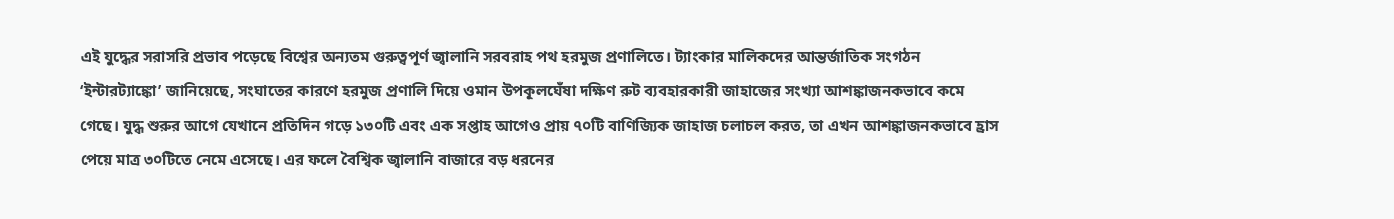এই যুদ্ধের সরাসরি প্রভাব পড়েছে বিশ্বের অন্যতম গুরুত্বপূর্ণ জ্বালানি সরবরাহ পথ হরমুজ প্রণালিতে। ট্যাংকার মালিকদের আন্তর্জাতিক সংগঠন ‘ইন্টারট্যাঙ্কো’ জানিয়েছে, সংঘাতের কারণে হরমুজ প্রণালি দিয়ে ওমান উপকূলঘেঁষা দক্ষিণ রুট ব্যবহারকারী জাহাজের সংখ্যা আশঙ্কাজনকভাবে কমে গেছে। যুদ্ধ শুরুর আগে যেখানে প্রতিদিন গড়ে ১৩০টি এবং এক সপ্তাহ আগেও প্রায় ৭০টি বাণিজ্যিক জাহাজ চলাচল করত, তা এখন আশঙ্কাজনকভাবে হ্রাস পেয়ে মাত্র ৩০টিতে নেমে এসেছে। এর ফলে বৈশ্বিক জ্বালানি বাজারে বড় ধরনের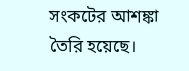সংকটের আশঙ্কা তৈরি হয়েছে।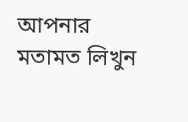আপনার মতামত লিখুন